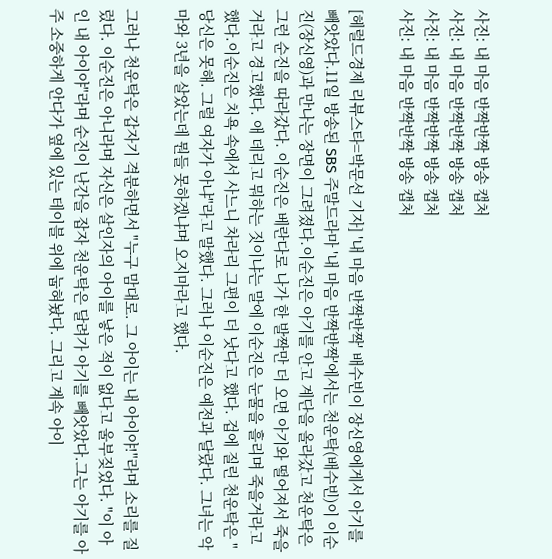사진: 내 마음 반짝반짝 방송 캡처
사진: 내 마음 반짝반짝 방송 캡처
사진: 내 마음 반짝반짝 방송 캡처
사진: 내 마음 반짝반짝 방송 캡처

[헤럴드경제 리뷰스타=박문선 기자] '내 마음 반짝반짝' 배수빈이 장신영에게서 아기를 빼앗았다.11일 방송된 SBS 주말드라마 '내 마음 반짝반짝'에서는 천운탁(배수빈)이 이순진(장신영)과 만나는 장면이 그려졌다.이순진은 아기를 안고 계단을 올라갔고 천운탁은 그런 순진을 따라갔다. 이순진은 베란다로 나가 한 발짝만 더 오면 아기와 떨어져서 죽을거라고 경고했다. 애 데리고 뭐하는 짓이냐는 말에 이순진은 눈물을 흘리며 죽을거라고 했다.이순진은 치욕 속에서 사느니 차라리 그편이 더 낫다고 했다. 겁에 질린 천운탁은 "당신은 못해. 그럴 여자가 아냐"라고 말했다. 그러나 이순진은 예전과 달랐다. 그녀는 악마와 3년을 살았는데 뭔들 못하겠냐며 오지마라고 했다.

그러나 천운탁은 갑자기 격분하면서 "누구 맘대로. 그 아이는 내 아이야!"라며 소리를 질렀다. 이순진은 아니라며 자신은 살인자의 아이를 낳은 적이 없다고 울부짖었다. "이 아인 내 아이야"라며 순진이 난간을 잡자 천운탁은 달려가 아기를 빼앗았다.그는 아기를 아주 소중하게 안다가 옆에 있는 테이블 위에 눕혀놨다. 그리고 계속 아이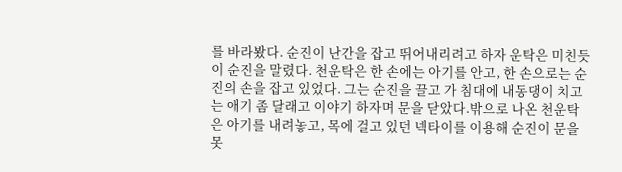를 바라봤다. 순진이 난간을 잡고 뛰어내리려고 하자 운탁은 미친듯이 순진을 말렸다. 천운탁은 한 손에는 아기를 안고, 한 손으로는 순진의 손을 잡고 있었다. 그는 순진을 끌고 가 침대에 내동댕이 치고는 애기 좀 달래고 이야기 하자며 문을 닫았다.밖으로 나온 천운탁은 아기를 내려놓고, 목에 걸고 있던 넥타이를 이용해 순진이 문을 못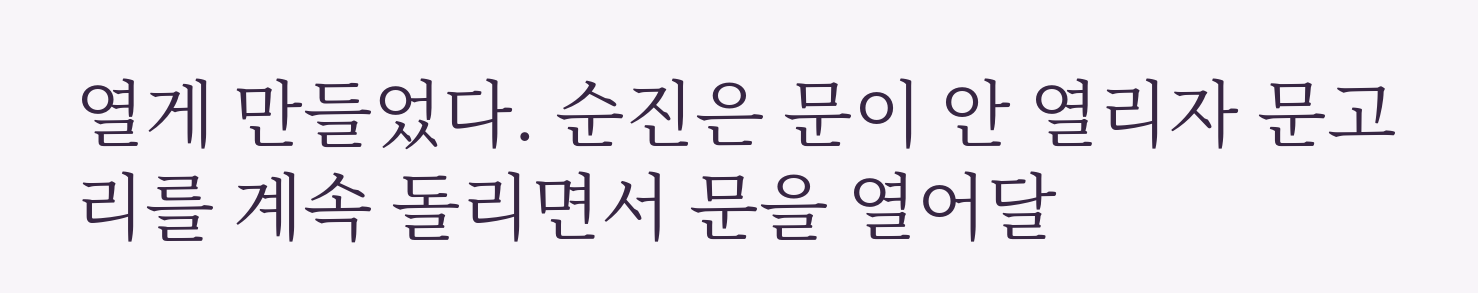열게 만들었다. 순진은 문이 안 열리자 문고리를 계속 돌리면서 문을 열어달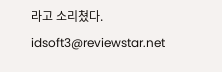라고 소리쳤다. idsoft3@reviewstar.net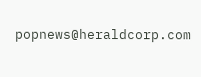popnews@heraldcorp.com